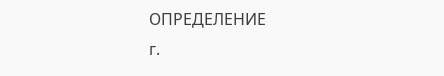ОПРЕДЕЛЕНИЕ
г.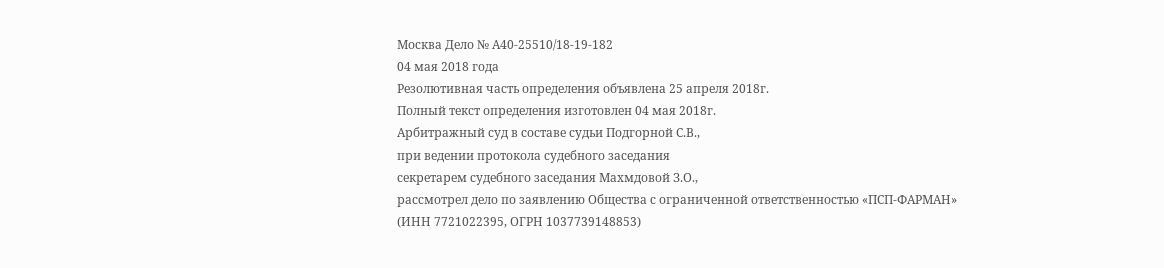Москва Дело № А40-25510/18-19-182
04 мая 2018 года
Резолютивная часть определения объявлена 25 апреля 2018г.
Полный текст определения изготовлен 04 мая 2018г.
Арбитражный суд в составе судьи Подгорной С.В.,
при ведении протокола судебного заседания
секретарем судебного заседания Махмдовой З.О.,
рассмотрел дело по заявлению Общества с ограниченной ответственностью «ПСП-ФАРМАН» (ИНН 7721022395, ОГРН 1037739148853)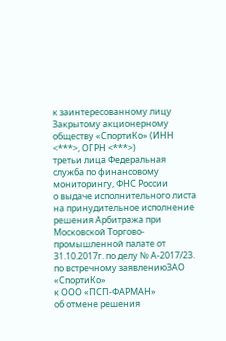к заинтересованному лицу Закрытому акционерному обществу «СпортиКо» (ИНН <***>, ОГРН <***>)
третьи лица Федеральная служба по финансовому мониторингу, ФНС России
о выдаче исполнительного листа на принудительное исполнение решения Арбитража при Московской Торгово-промышленной палате от 31.10.2017г. по делу № А-2017/23.
по встречному заявлениюЗАО «СпортиКо»
к ООО «ПСП-ФАРМАН»
об отмене решения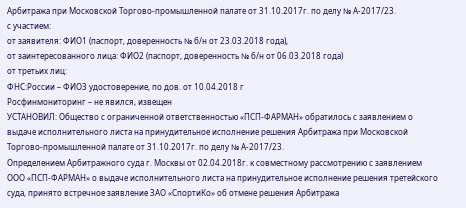Арбитража при Московской Торгово-промышленной палате от 31.10.2017г. по делу № А-2017/23.
с участием:
от заявителя: ФИО1 (паспорт, доверенность № б/н от 23.03.2018 года),
от заинтересованного лица: ФИО2 (паспорт, доверенность № б/н от 06.03.2018 года)
от третьих лиц:
ФНС:России – ФИО3 удостоверение, по дов. от 10.04.2018 г
Росфинмониторинг – не явился, извещен
УСТАНОВИЛ: Общество с ограниченной ответственностью «ПСП-ФАРМАН» обратилось с заявлением о выдаче исполнительного листа на принудительное исполнение решения Арбитража при Московской Торгово-промышленной палате от 31.10.2017г. по делу № А-2017/23.
Определением Арбитражного суда г. Москвы от 02.04.2018г. к совместному рассмотрению с заявлением ООО «ПСП-ФАРМАН» о выдаче исполнительного листа на принудительное исполнение решения третейского суда, принято встречное заявление ЗАО «СпортиКо» об отмене решения Арбитража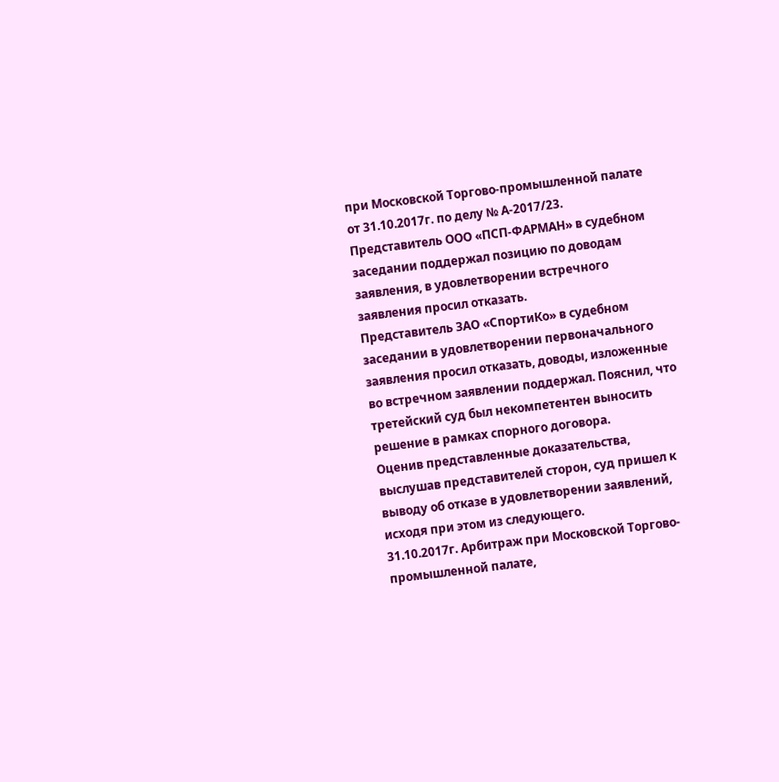при Московской Торгово-промышленной палате от 31.10.2017г. по делу № А-2017/23.
Представитель ООО «ПСП-ФАРМАН» в судебном заседании поддержал позицию по доводам заявления, в удовлетворении встречного заявления просил отказать.
Представитель ЗАО «СпортиКо» в судебном заседании в удовлетворении первоначального заявления просил отказать, доводы, изложенные во встречном заявлении поддержал. Пояснил, что третейский суд был некомпетентен выносить решение в рамках спорного договора.
Оценив представленные доказательства, выслушав представителей сторон, суд пришел к выводу об отказе в удовлетворении заявлений, исходя при этом из следующего.
31.10.2017г. Арбитраж при Московской Торгово-промышленной палате,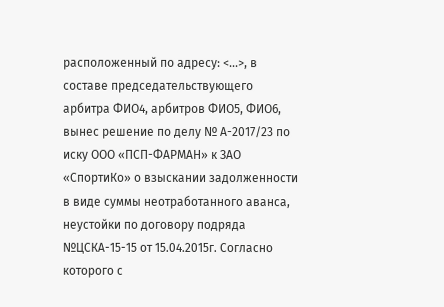расположенный по адресу: <...>, в составе председательствующего арбитра ФИО4, арбитров ФИО5, ФИО6, вынес решение по делу № А-2017/23 по иску ООО «ПСП-ФАРМАН» к ЗАО «СпортиКо» о взыскании задолженности в виде суммы неотработанного аванса, неустойки по договору подряда №ЦСКА-15-15 от 15.04.2015г. Согласно которого с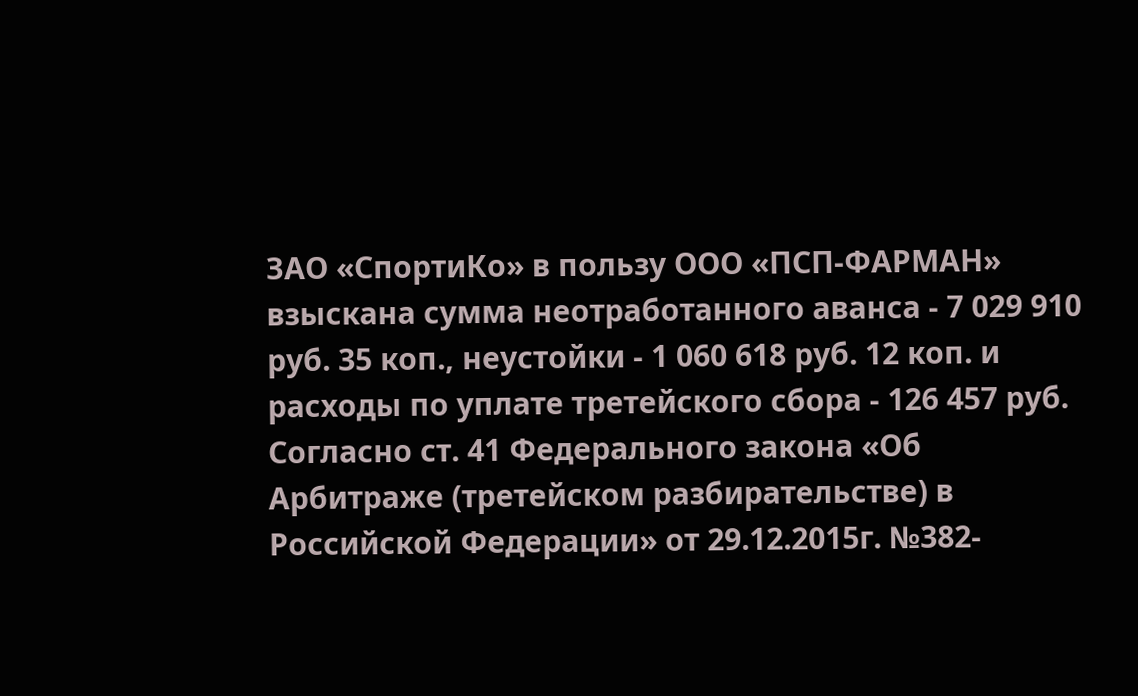ЗАО «СпортиКо» в пользу ООО «ПСП-ФАРМАН» взыскана сумма неотработанного аванса - 7 029 910 руб. 35 коп., неустойки - 1 060 618 руб. 12 коп. и расходы по уплате третейского сбора - 126 457 руб.
Согласно ст. 41 Федерального закона «Об Арбитраже (третейском разбирательстве) в Российской Федерации» от 29.12.2015г. №382-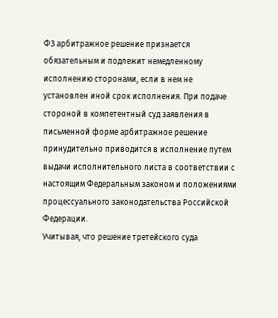ФЗ арбитражное решение признается обязательным и подлежит немедленному исполнению сторонами, если в нем не установлен иной срок исполнения. При подаче стороной в компетентный суд заявления в письменной форме арбитражное решение принудительно приводится в исполнение путем выдачи исполнительного листа в соответствии с настоящим Федеральным законом и положениями процессуального законодательства Российской Федерации.
Учитывая, что решение третейского суда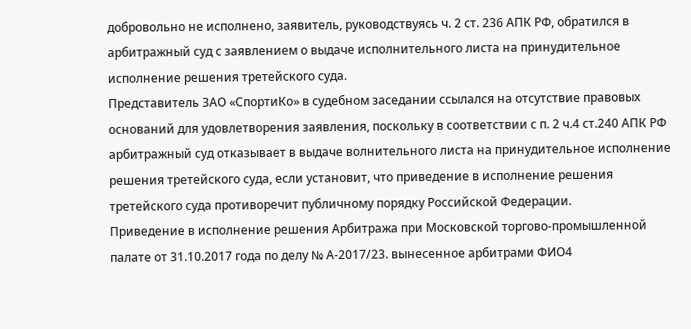добровольно не исполнено, заявитель, руководствуясь ч. 2 ст. 236 АПК РФ, обратился в арбитражный суд с заявлением о выдаче исполнительного листа на принудительное исполнение решения третейского суда.
Представитель ЗАО «СпортиКо» в судебном заседании ссылался на отсутствие правовых оснований для удовлетворения заявления, поскольку в соответствии с п. 2 ч.4 ст.240 АПК РФ арбитражный суд отказывает в выдаче волнительного листа на принудительное исполнение решения третейского суда, если установит, что приведение в исполнение решения третейского суда противоречит публичному порядку Российской Федерации.
Приведение в исполнение решения Арбитража при Московской торгово-промышленной палате от 31.10.2017 года по делу № А-2017/23. вынесенное арбитрами ФИО4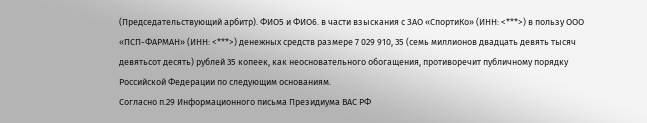(Председательствующий арбитр). ФИО5 и ФИО6. в части взыскания с ЗАО «СпортиКо» (ИНН: <***>) в пользу ООО «ПСП-ФАРМАН» (ИНН: <***>) денежных средств размере 7 029 910, 35 (семь миллионов двадцать девять тысяч девятьсот десять) рублей 35 копеек, как неосновательного обогащения, противоречит публичному порядку Российской Федерации по следующим основаниям.
Согласно п.29 Информационного письма Президиума ВАС РФ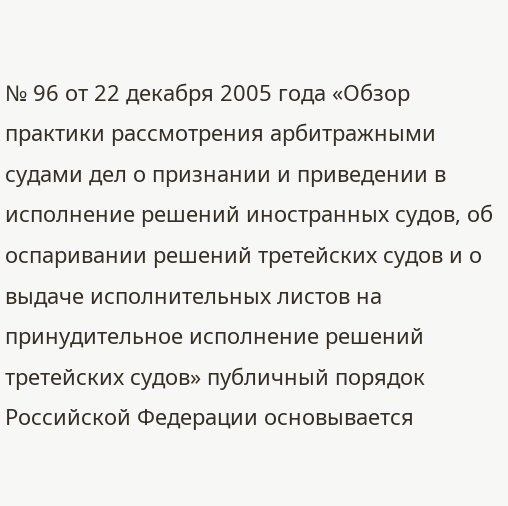№ 96 от 22 декабря 2005 года «Обзор практики рассмотрения арбитражными судами дел о признании и приведении в исполнение решений иностранных судов, об оспаривании решений третейских судов и о выдаче исполнительных листов на принудительное исполнение решений третейских судов» публичный порядок Российской Федерации основывается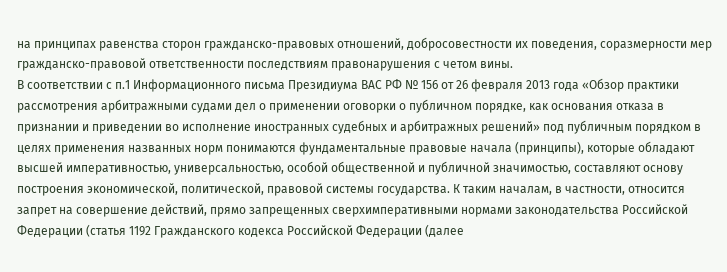на принципах равенства сторон гражданско-правовых отношений, добросовестности их поведения, соразмерности мер гражданско-правовой ответственности последствиям правонарушения с четом вины.
В соответствии с п.1 Информационного письма Президиума ВАС РФ № 156 от 26 февраля 2013 года «Обзор практики рассмотрения арбитражными судами дел о применении оговорки о публичном порядке, как основания отказа в признании и приведении во исполнение иностранных судебных и арбитражных решений» под публичным порядком в целях применения названных норм понимаются фундаментальные правовые начала (принципы), которые обладают высшей императивностью, универсальностью, особой общественной и публичной значимостью, составляют основу построения экономической, политической, правовой системы государства. К таким началам, в частности, относится запрет на совершение действий, прямо запрещенных сверхимперативными нормами законодательства Российской Федерации (статья 1192 Гражданского кодекса Российской Федерации (далее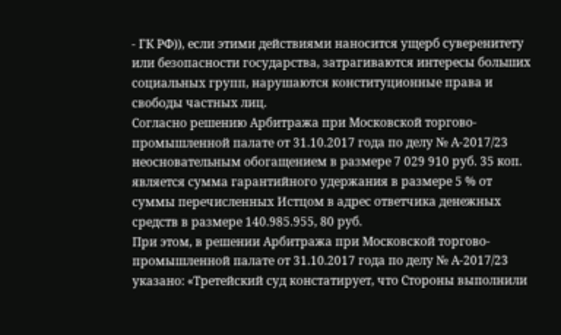- ГК РФ)), если этими действиями наносится ущерб суверенитету или безопасности государства, затрагиваются интересы больших социальных групп, нарушаются конституционные права и свободы частных лиц.
Согласно решению Арбитража при Московской торгово-промышленной палате от 31.10.2017 года по делу № А-2017/23 неосновательным обогащением в размере 7 029 910 руб. 35 коп. является сумма гарантийного удержания в размере 5 % от суммы перечисленных Истцом в адрес ответчика денежных средств в размере 140.985.955, 80 руб.
При этом, в решении Арбитража при Московской торгово-промышленной палате от 31.10.2017 года по делу № А-2017/23 указано: «Третейский суд констатирует, что Стороны выполнили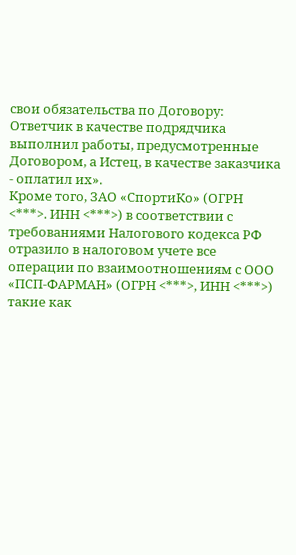свои обязательства по Договору: Ответчик в качестве подрядчика выполнил работы, предусмотренные Договором, а Истец, в качестве заказчика - оплатил их».
Кроме того, ЗАО «СпортиКо» (ОГРН <***>. ИНН <***>) в соответствии с требованиями Налогового кодекса РФ отразило в налоговом учете все операции по взаимоотношениям с ООО «ПСП-ФАРМАН» (ОГРН <***>, ИНН <***>) такие как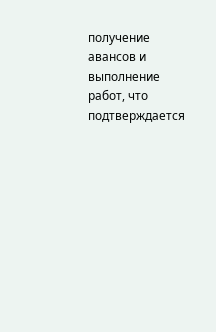получение авансов и выполнение работ, что подтверждается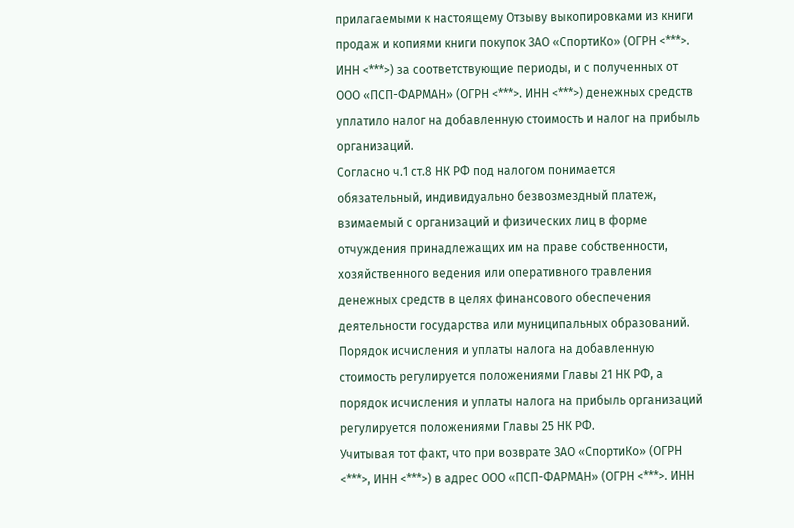прилагаемыми к настоящему Отзыву выкопировками из книги продаж и копиями книги покупок ЗАО «СпортиКо» (ОГРН <***>. ИНН <***>) за соответствующие периоды, и с полученных от ООО «ПСП-ФАРМАН» (ОГРН <***>. ИНН <***>) денежных средств уплатило налог на добавленную стоимость и налог на прибыль организаций.
Согласно ч.1 ст.8 НК РФ под налогом понимается обязательный, индивидуально безвозмездный платеж, взимаемый с организаций и физических лиц в форме отчуждения принадлежащих им на праве собственности, хозяйственного ведения или оперативного травления денежных средств в целях финансового обеспечения деятельности государства или муниципальных образований.
Порядок исчисления и уплаты налога на добавленную стоимость регулируется положениями Главы 21 НК РФ, а порядок исчисления и уплаты налога на прибыль организаций регулируется положениями Главы 25 НК РФ.
Учитывая тот факт, что при возврате ЗАО «СпортиКо» (ОГРН <***>, ИНН <***>) в адрес ООО «ПСП-ФАРМАН» (ОГРН <***>. ИНН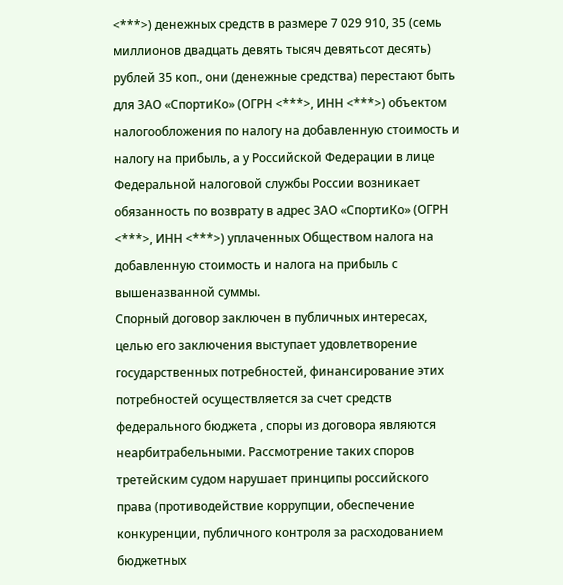<***>) денежных средств в размере 7 029 910, 35 (семь миллионов двадцать девять тысяч девятьсот десять) рублей 35 коп., они (денежные средства) перестают быть для ЗАО «СпортиКо» (ОГРН <***>, ИНН <***>) объектом налогообложения по налогу на добавленную стоимость и налогу на прибыль, а у Российской Федерации в лице Федеральной налоговой службы России возникает обязанность по возврату в адрес ЗАО «СпортиКо» (ОГРН <***>, ИНН <***>) уплаченных Обществом налога на добавленную стоимость и налога на прибыль с вышеназванной суммы.
Спорный договор заключен в публичных интересах, целью его заключения выступает удовлетворение государственных потребностей, финансирование этих потребностей осуществляется за счет средств федерального бюджета , споры из договора являются неарбитрабельными. Рассмотрение таких споров третейским судом нарушает принципы российского права (противодействие коррупции, обеспечение конкуренции, публичного контроля за расходованием бюджетных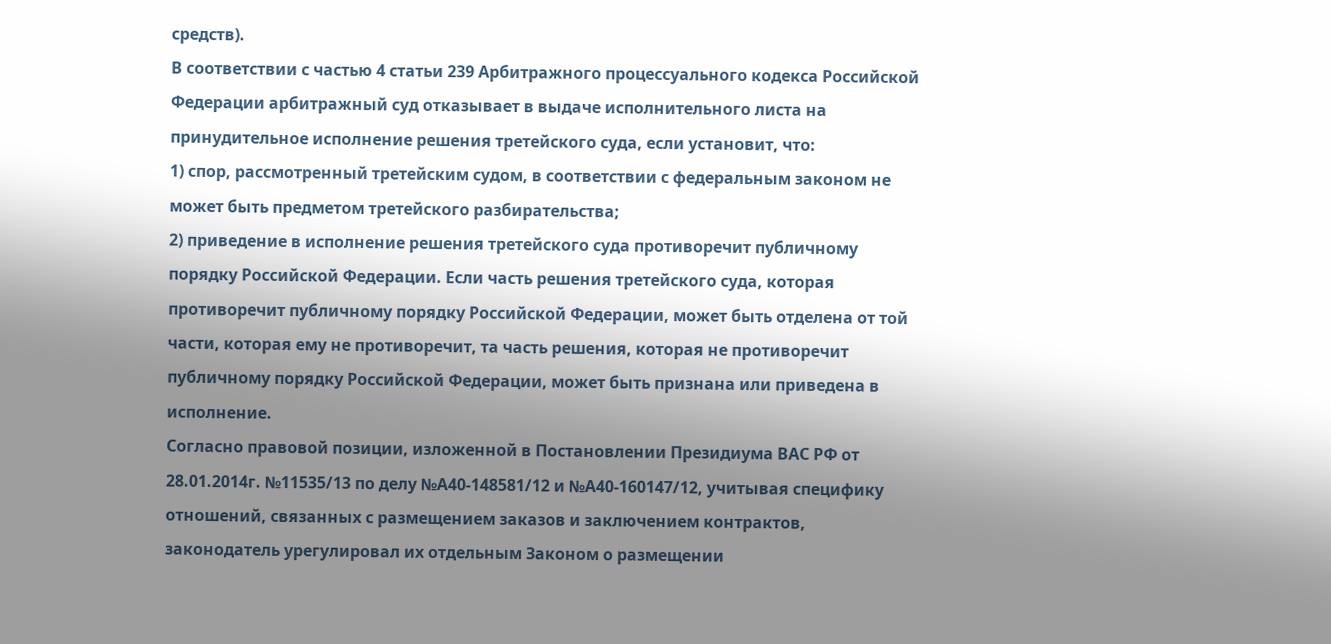средств).
В соответствии с частью 4 статьи 239 Арбитражного процессуального кодекса Российской Федерации арбитражный суд отказывает в выдаче исполнительного листа на принудительное исполнение решения третейского суда, если установит, что:
1) спор, рассмотренный третейским судом, в соответствии с федеральным законом не может быть предметом третейского разбирательства;
2) приведение в исполнение решения третейского суда противоречит публичному порядку Российской Федерации. Если часть решения третейского суда, которая противоречит публичному порядку Российской Федерации, может быть отделена от той части, которая ему не противоречит, та часть решения, которая не противоречит публичному порядку Российской Федерации, может быть признана или приведена в исполнение.
Согласно правовой позиции, изложенной в Постановлении Президиума ВАС РФ от 28.01.2014г. №11535/13 по делу №А40-148581/12 и №А40-160147/12, учитывая специфику отношений, связанных с размещением заказов и заключением контрактов, законодатель урегулировал их отдельным Законом о размещении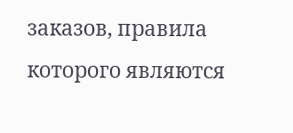заказов, правила которого являются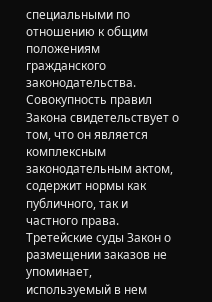специальными по отношению к общим положениям гражданского законодательства. Совокупность правил Закона свидетельствует о том, что он является комплексным законодательным актом, содержит нормы как публичного, так и частного права. Третейские суды Закон о размещении заказов не упоминает, используемый в нем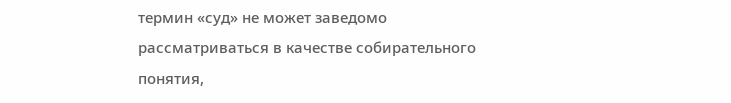термин «суд» не может заведомо рассматриваться в качестве собирательного понятия,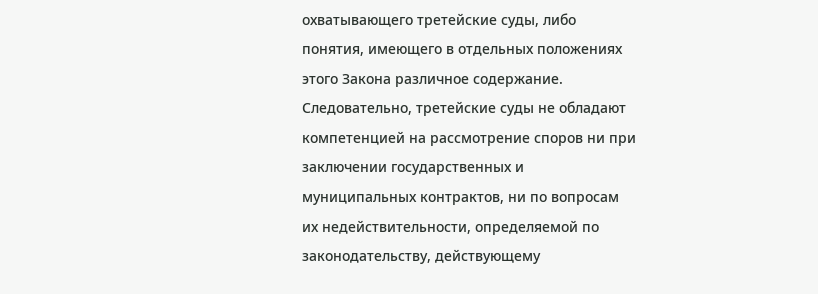охватывающего третейские суды, либо понятия, имеющего в отдельных положениях этого Закона различное содержание.
Следовательно, третейские суды не обладают компетенцией на рассмотрение споров ни при заключении государственных и муниципальных контрактов, ни по вопросам их недействительности, определяемой по законодательству, действующему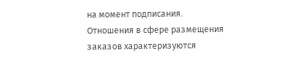на момент подписания.
Отношения в сфере размещения заказов характеризуются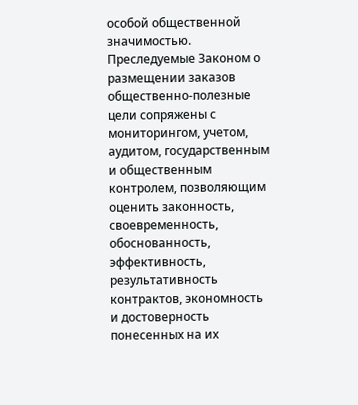особой общественной значимостью. Преследуемые Законом о размещении заказов общественно-полезные цели сопряжены с мониторингом, учетом, аудитом, государственным и общественным контролем, позволяющим оценить законность, своевременность, обоснованность, эффективность, результативность контрактов, экономность и достоверность понесенных на их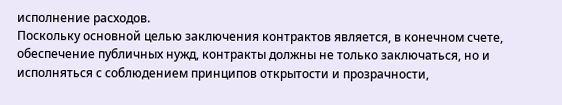исполнение расходов.
Поскольку основной целью заключения контрактов является, в конечном счете, обеспечение публичных нужд, контракты должны не только заключаться, но и исполняться с соблюдением принципов открытости и прозрачности,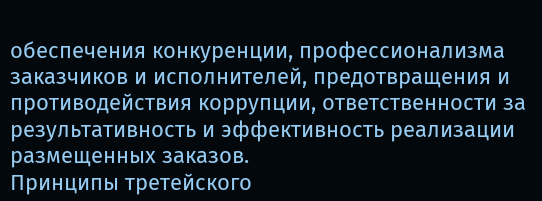обеспечения конкуренции, профессионализма заказчиков и исполнителей, предотвращения и противодействия коррупции, ответственности за результативность и эффективность реализации размещенных заказов.
Принципы третейского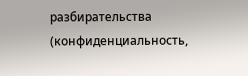разбирательства (конфиденциальность,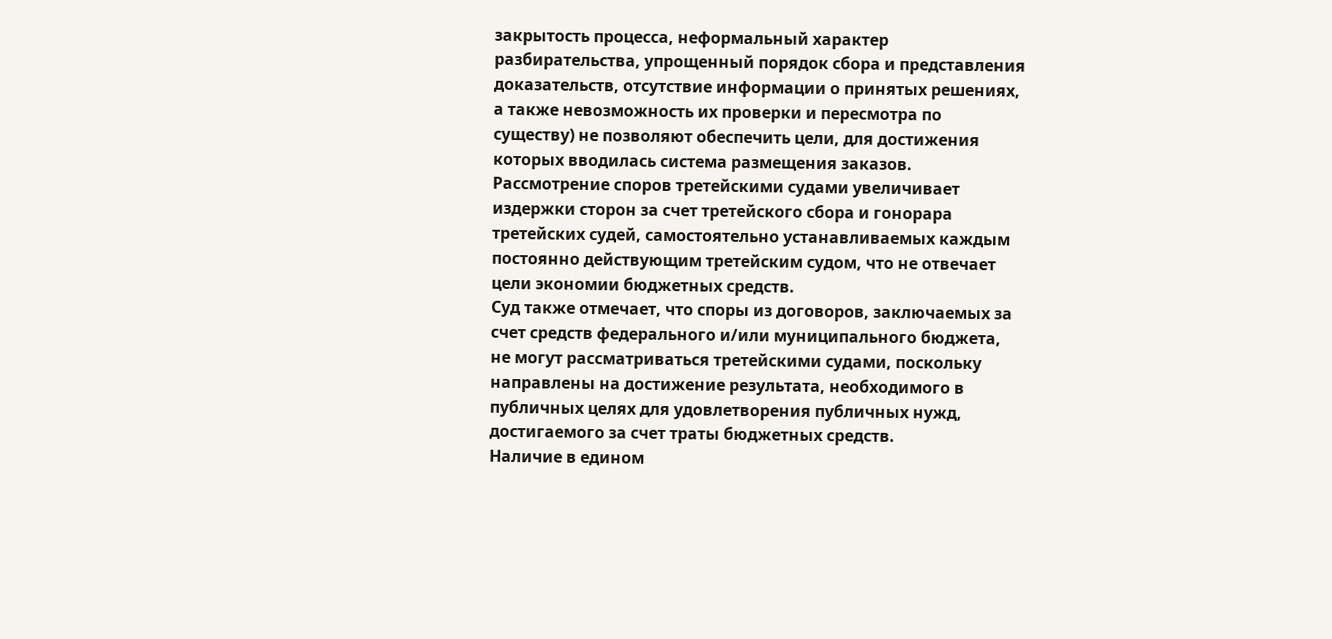закрытость процесса, неформальный характер разбирательства, упрощенный порядок сбора и представления доказательств, отсутствие информации о принятых решениях, а также невозможность их проверки и пересмотра по существу) не позволяют обеспечить цели, для достижения которых вводилась система размещения заказов.
Рассмотрение споров третейскими судами увеличивает издержки сторон за счет третейского сбора и гонорара третейских судей, самостоятельно устанавливаемых каждым постоянно действующим третейским судом, что не отвечает цели экономии бюджетных средств.
Суд также отмечает, что споры из договоров, заключаемых за счет средств федерального и/или муниципального бюджета, не могут рассматриваться третейскими судами, поскольку направлены на достижение результата, необходимого в публичных целях для удовлетворения публичных нужд, достигаемого за счет траты бюджетных средств.
Наличие в едином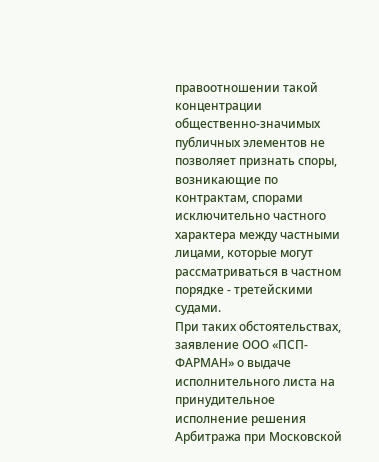правоотношении такой концентрации общественно-значимых публичных элементов не позволяет признать споры, возникающие по контрактам, спорами исключительно частного характера между частными лицами, которые могут рассматриваться в частном порядке - третейскими судами.
При таких обстоятельствах, заявление ООО «ПСП-ФАРМАН» о выдаче исполнительного листа на принудительное исполнение решения Арбитража при Московской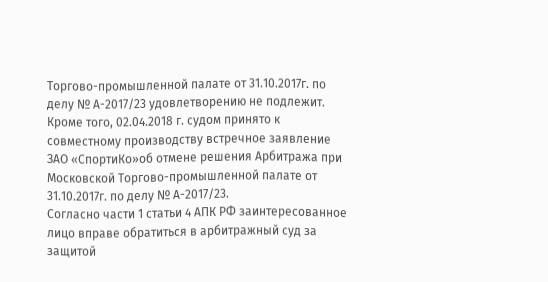Торгово-промышленной палате от 31.10.2017г. по делу № А-2017/23 удовлетворению не подлежит.
Кроме того, 02.04.2018 г. судом принято к совместному производству встречное заявление ЗАО «СпортиКо»об отмене решения Арбитража при Московской Торгово-промышленной палате от 31.10.2017г. по делу № А-2017/23.
Согласно части 1 статьи 4 АПК РФ заинтересованное лицо вправе обратиться в арбитражный суд за защитой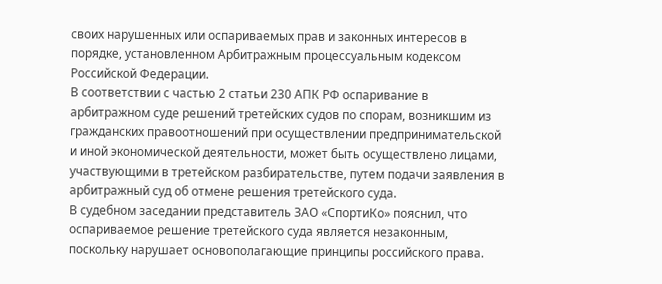своих нарушенных или оспариваемых прав и законных интересов в порядке, установленном Арбитражным процессуальным кодексом Российской Федерации.
В соответствии с частью 2 статьи 230 АПК РФ оспаривание в арбитражном суде решений третейских судов по спорам, возникшим из гражданских правоотношений при осуществлении предпринимательской и иной экономической деятельности, может быть осуществлено лицами, участвующими в третейском разбирательстве, путем подачи заявления в арбитражный суд об отмене решения третейского суда.
В судебном заседании представитель ЗАО «СпортиКо» пояснил, что оспариваемое решение третейского суда является незаконным, поскольку нарушает основополагающие принципы российского права.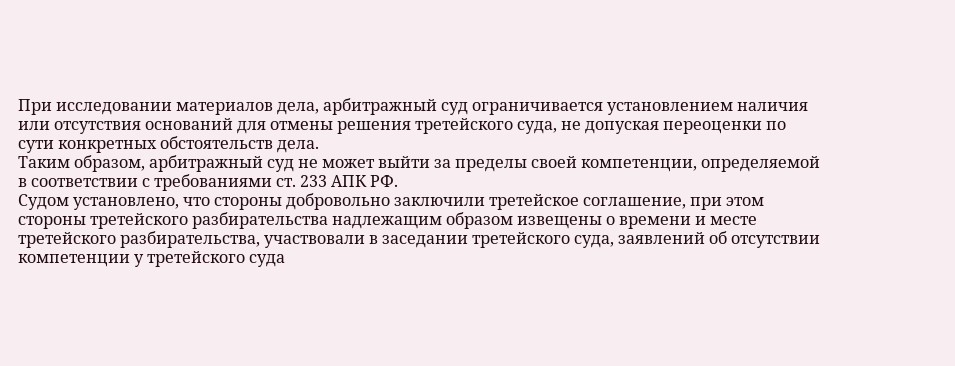При исследовании материалов дела, арбитражный суд ограничивается установлением наличия или отсутствия оснований для отмены решения третейского суда, не допуская переоценки по сути конкретных обстоятельств дела.
Таким образом, арбитражный суд не может выйти за пределы своей компетенции, определяемой в соответствии с требованиями ст. 233 АПК РФ.
Судом установлено, что стороны добровольно заключили третейское соглашение, при этом стороны третейского разбирательства надлежащим образом извещены о времени и месте третейского разбирательства, участвовали в заседании третейского суда, заявлений об отсутствии компетенции у третейского суда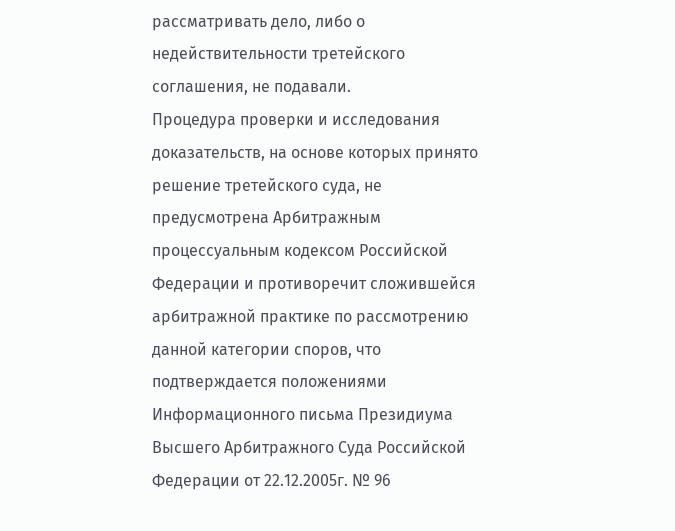рассматривать дело, либо о недействительности третейского соглашения, не подавали.
Процедура проверки и исследования доказательств, на основе которых принято решение третейского суда, не предусмотрена Арбитражным процессуальным кодексом Российской Федерации и противоречит сложившейся арбитражной практике по рассмотрению данной категории споров, что подтверждается положениями Информационного письма Президиума Высшего Арбитражного Суда Российской Федерации от 22.12.2005г. № 96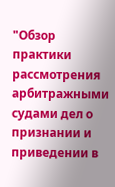"Обзор практики рассмотрения арбитражными судами дел о признании и приведении в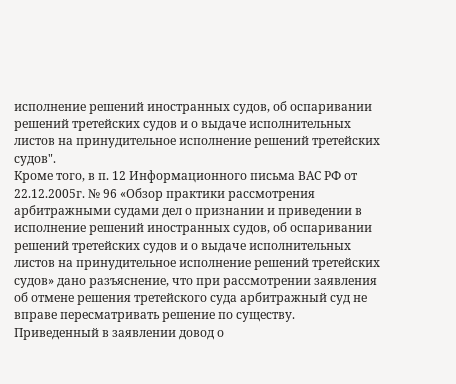исполнение решений иностранных судов, об оспаривании решений третейских судов и о выдаче исполнительных листов на принудительное исполнение решений третейских судов".
Кроме того, в п. 12 Информационного письма ВАС РФ от 22.12.2005г. № 96 «Обзор практики рассмотрения арбитражными судами дел о признании и приведении в исполнение решений иностранных судов, об оспаривании решений третейских судов и о выдаче исполнительных листов на принудительное исполнение решений третейских судов» дано разъяснение, что при рассмотрении заявления об отмене решения третейского суда арбитражный суд не вправе пересматривать решение по существу.
Приведенный в заявлении довод о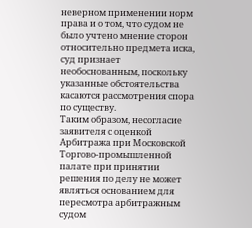неверном применении норм права и о том, что судом не было учтено мнение сторон относительно предмета иска, суд признает необоснованным, поскольку указанные обстоятельства касаются рассмотрения спора по существу.
Таким образом, несогласие заявителя с оценкой Арбитража при Московской Торгово-промышленной палате при принятии решения по делу не может являться основанием для пересмотра арбитражным судом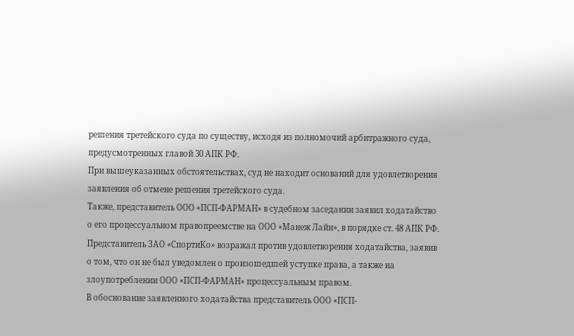решения третейского суда по существу, исходя из полномочий арбитражного суда, предусмотренных главой 30 АПК РФ.
При вышеуказанных обстоятельствах, суд не находит оснований для удовлетворения заявления об отмене решения третейского суда.
Также, представитель ООО «ПСП-ФАРМАН» в судебном заседании заявил ходатайство о его процессуальном правопреемстве на ООО «Манеж Лайн», в порядке ст. 48 АПК РФ.
Представитель ЗАО «СпортиКо» возражал против удовлетворения ходатайства, заявив о том, что он не был уведомлен о произошедшей уступке права, а также на злоупотреблении ООО «ПСП-ФАРМАН» процессуальным правом.
В обоснование заявленного ходатайства представитель ООО «ПСП-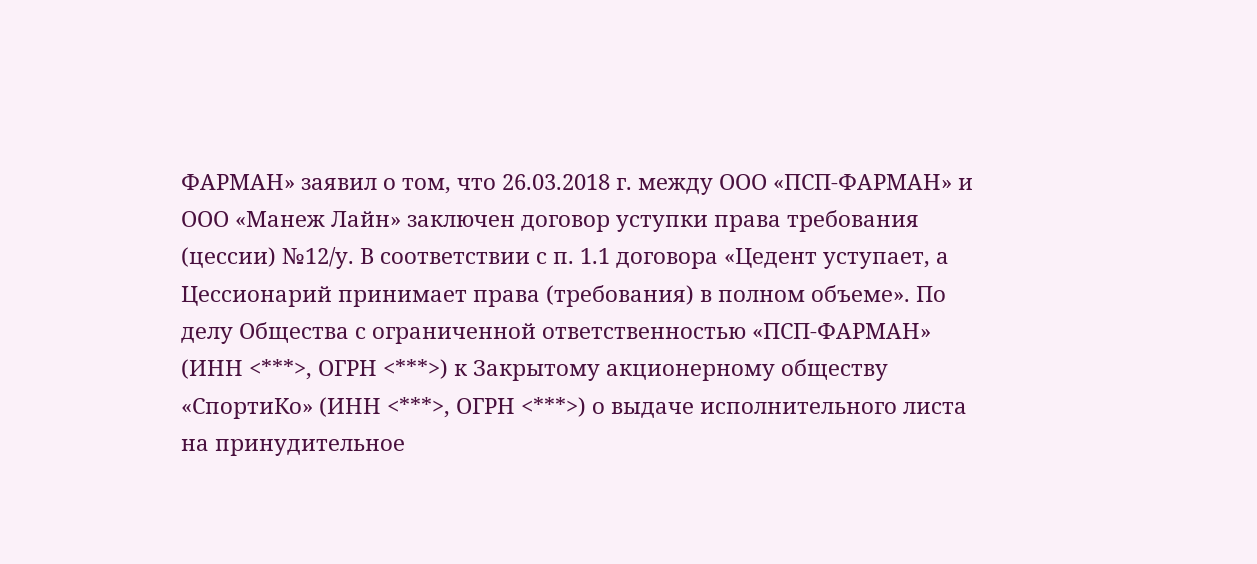ФАРМАН» заявил о том, что 26.03.2018 г. между ООО «ПСП-ФАРМАН» и ООО «Манеж Лайн» заключен договор уступки права требования (цессии) №12/у. В соответствии с п. 1.1 договора «Цедент уступает, а Цессионарий принимает права (требования) в полном объеме». По делу Общества с ограниченной ответственностью «ПСП-ФАРМАН» (ИНН <***>, ОГРН <***>) к Закрытому акционерному обществу «СпортиКо» (ИНН <***>, ОГРН <***>) о выдаче исполнительного листа на принудительное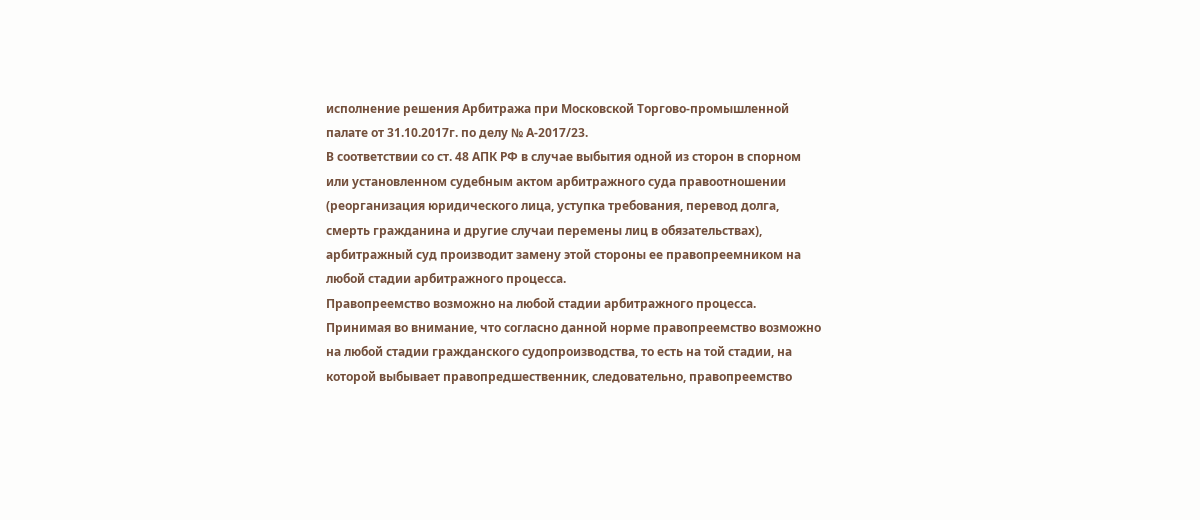исполнение решения Арбитража при Московской Торгово-промышленной палате от 31.10.2017г. по делу № А-2017/23.
В соответствии со ст. 48 АПК РФ в случае выбытия одной из сторон в спорном или установленном судебным актом арбитражного суда правоотношении (реорганизация юридического лица, уступка требования, перевод долга, смерть гражданина и другие случаи перемены лиц в обязательствах), арбитражный суд производит замену этой стороны ее правопреемником на любой стадии арбитражного процесса.
Правопреемство возможно на любой стадии арбитражного процесса.
Принимая во внимание, что согласно данной норме правопреемство возможно на любой стадии гражданского судопроизводства, то есть на той стадии, на которой выбывает правопредшественник, следовательно, правопреемство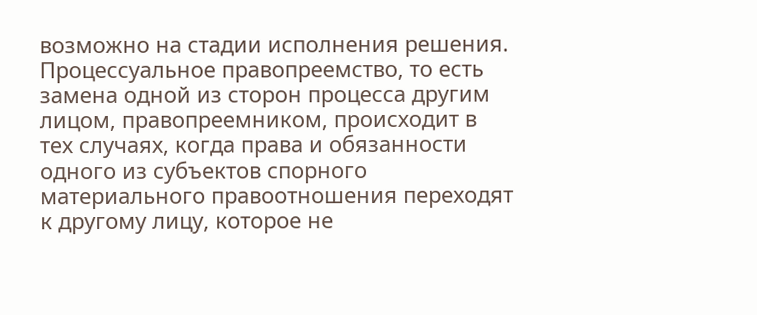возможно на стадии исполнения решения.
Процессуальное правопреемство, то есть замена одной из сторон процесса другим лицом, правопреемником, происходит в тех случаях, когда права и обязанности одного из субъектов спорного материального правоотношения переходят к другому лицу, которое не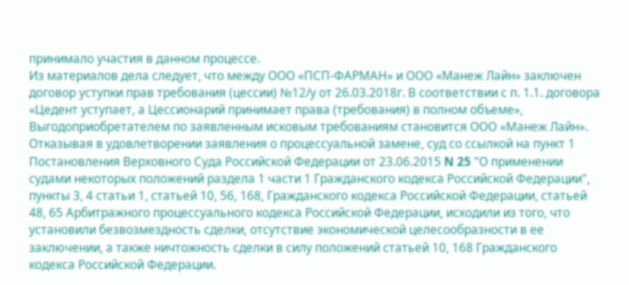принимало участия в данном процессе.
Из материалов дела следует, что между ООО «ПСП-ФАРМАН» и ООО «Манеж Лайн» заключен договор уступки прав требования (цессии) №12/у от 26.03.2018г. В соответствии с п. 1.1. договора «Цедент уступает, а Цессионарий принимает права (требования) в полном объеме», Выгодоприобретателем по заявленным исковым требованиям становится ООО «Манеж Лайн».
Отказывая в удовлетворении заявления о процессуальной замене, суд со ссылкой на пункт 1 Постановления Верховного Суда Российской Федерации от 23.06.2015 N 25 "О применении судами некоторых положений раздела 1 части 1 Гражданского кодекса Российской Федерации", пункты 3, 4 статьи 1, статьей 10, 56, 168, Гражданского кодекса Российской Федерации, статьей 48, 65 Арбитражного процессуального кодекса Российской Федерации, исходили из того, что установили безвозмездность сделки, отсутствие экономической целесообразности в ее заключении, а также ничтожность сделки в силу положений статьей 10, 168 Гражданского кодекса Российской Федерации.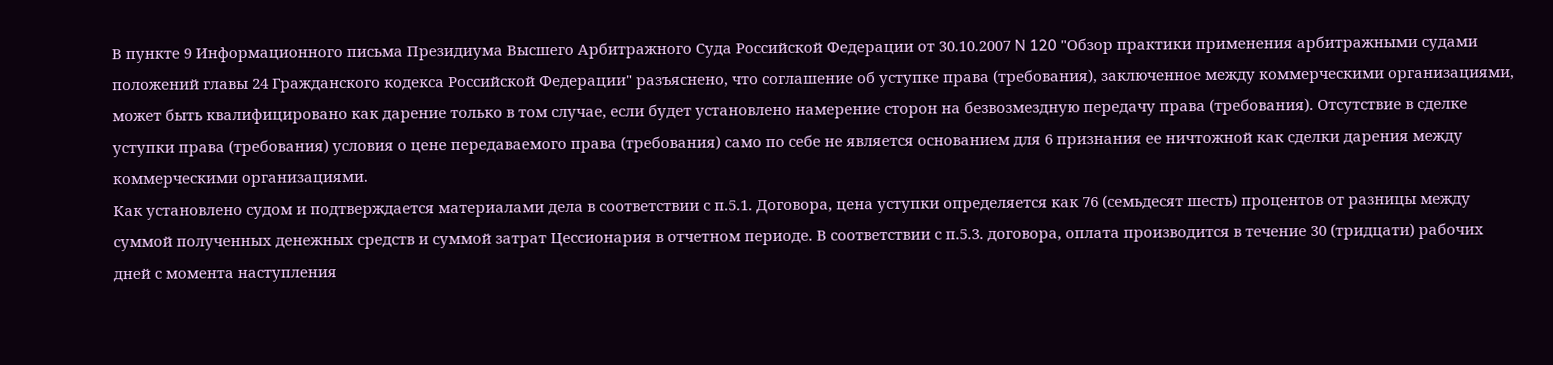В пункте 9 Информационного письма Президиума Высшего Арбитражного Суда Российской Федерации от 30.10.2007 N 120 "Обзор практики применения арбитражными судами положений главы 24 Гражданского кодекса Российской Федерации" разъяснено, что соглашение об уступке права (требования), заключенное между коммерческими организациями, может быть квалифицировано как дарение только в том случае, если будет установлено намерение сторон на безвозмездную передачу права (требования). Отсутствие в сделке уступки права (требования) условия о цене передаваемого права (требования) само по себе не является основанием для 6 признания ее ничтожной как сделки дарения между коммерческими организациями.
Как установлено судом и подтверждается материалами дела в соответствии с п.5.1. Договора, цена уступки определяется как 76 (семьдесят шесть) процентов от разницы между суммой полученных денежных средств и суммой затрат Цессионария в отчетном периоде. В соответствии с п.5.3. договора, оплата производится в течение 30 (тридцати) рабочих дней с момента наступления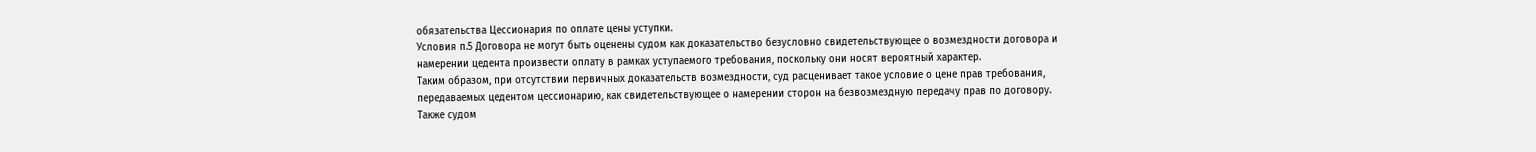обязательства Цессионария по оплате цены уступки.
Условия п.5 Договора не могут быть оценены судом как доказательство безусловно свидетельствующее о возмездности договора и намерении цедента произвести оплату в рамках уступаемого требования, поскольку они носят вероятный характер.
Таким образом, при отсутствии первичных доказательств возмездности, суд расценивает такое условие о цене прав требования, передаваемых цедентом цессионарию, как свидетельствующее о намерении сторон на безвозмездную передачу прав по договору.
Также судом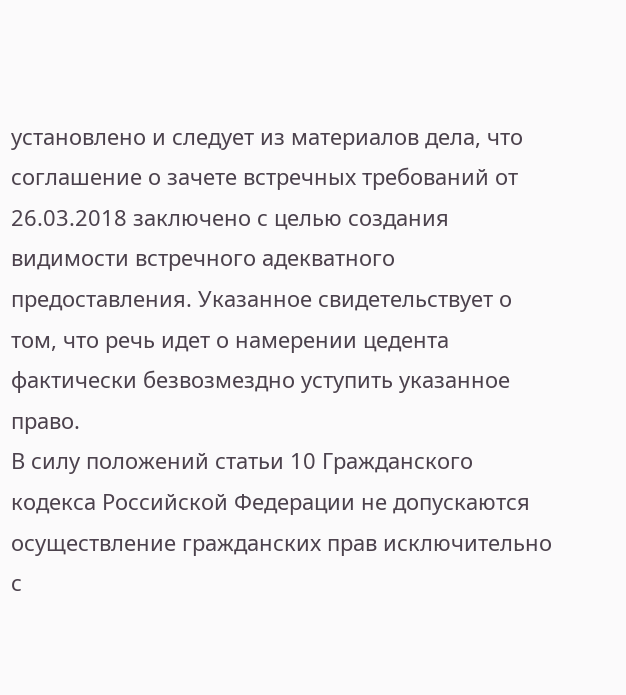установлено и следует из материалов дела, что соглашение о зачете встречных требований от 26.03.2018 заключено с целью создания видимости встречного адекватного предоставления. Указанное свидетельствует о том, что речь идет о намерении цедента фактически безвозмездно уступить указанное право.
В силу положений статьи 10 Гражданского кодекса Российской Федерации не допускаются осуществление гражданских прав исключительно с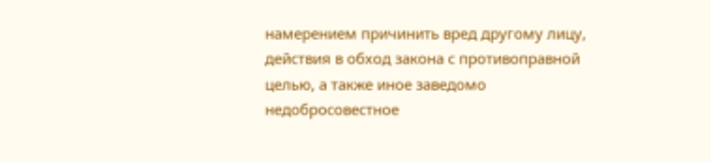намерением причинить вред другому лицу, действия в обход закона с противоправной целью, а также иное заведомо недобросовестное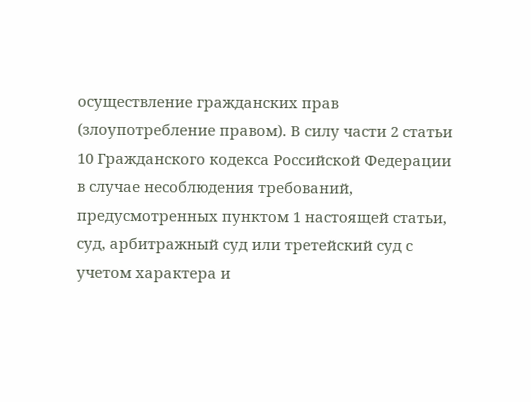осуществление гражданских прав (злоупотребление правом). В силу части 2 статьи 10 Гражданского кодекса Российской Федерации в случае несоблюдения требований, предусмотренных пунктом 1 настоящей статьи, суд, арбитражный суд или третейский суд с учетом характера и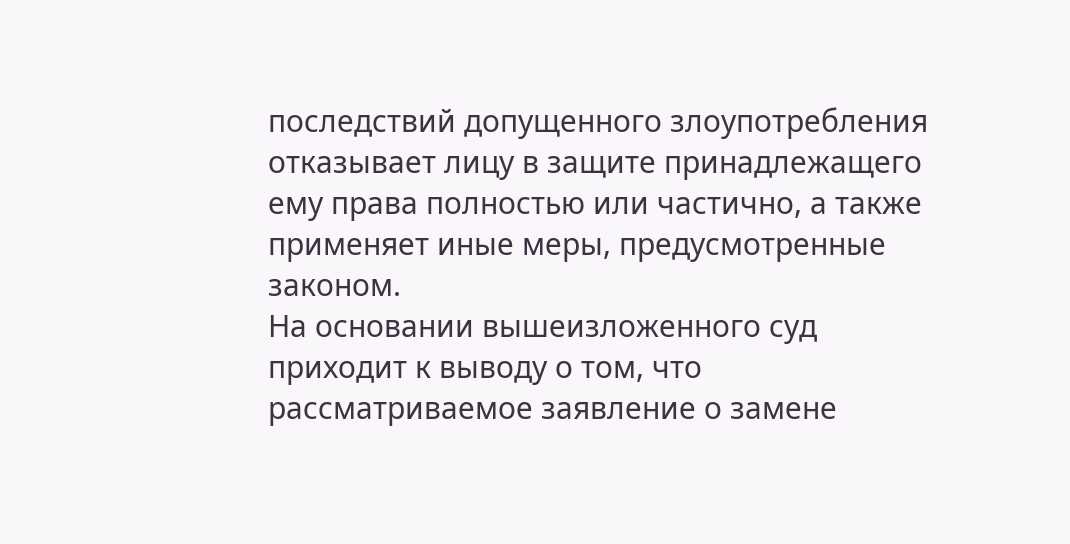последствий допущенного злоупотребления отказывает лицу в защите принадлежащего ему права полностью или частично, а также применяет иные меры, предусмотренные законом.
На основании вышеизложенного суд приходит к выводу о том, что рассматриваемое заявление о замене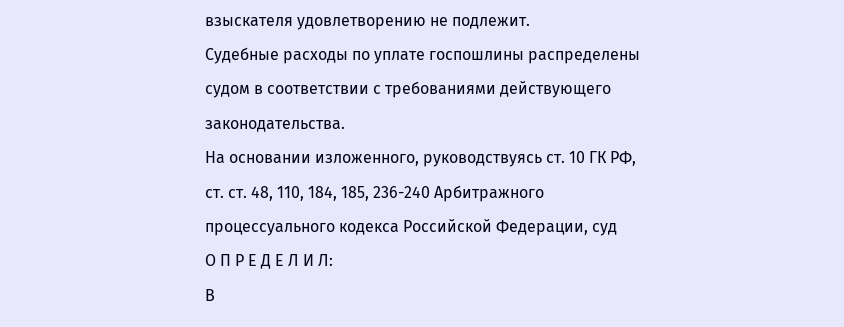взыскателя удовлетворению не подлежит.
Судебные расходы по уплате госпошлины распределены судом в соответствии с требованиями действующего законодательства.
На основании изложенного, руководствуясь ст. 10 ГК РФ, ст. ст. 48, 110, 184, 185, 236-240 Арбитражного процессуального кодекса Российской Федерации, суд
О П Р Е Д Е Л И Л:
В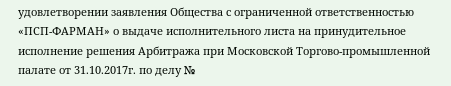удовлетворении заявления Общества с ограниченной ответственностью «ПСП-ФАРМАН» о выдаче исполнительного листа на принудительное исполнение решения Арбитража при Московской Торгово-промышленной палате от 31.10.2017г. по делу №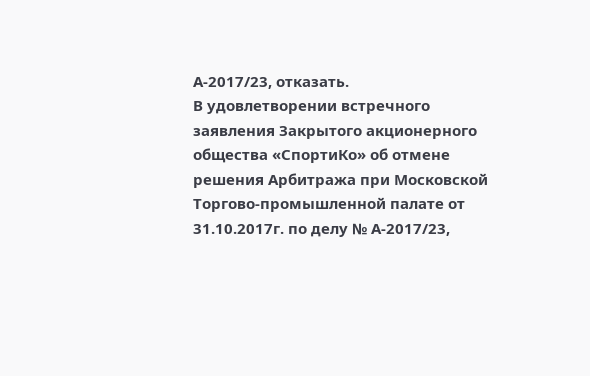А-2017/23, отказать.
В удовлетворении встречного заявления Закрытого акционерного общества «СпортиКо» об отмене решения Арбитража при Московской Торгово-промышленной палате от 31.10.2017г. по делу № А-2017/23,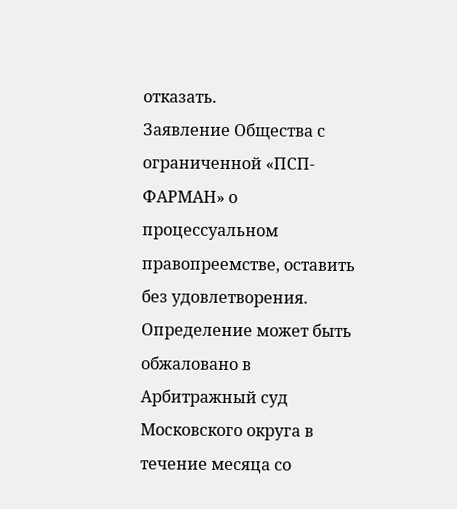отказать.
Заявление Общества с ограниченной «ПСП-ФАРМАН» о процессуальном правопреемстве, оставить без удовлетворения.
Определение может быть обжаловано в Арбитражный суд Московского округа в течение месяца со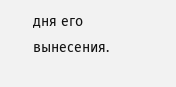дня его вынесения.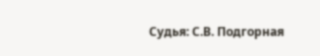Судья: С.В. Подгорная